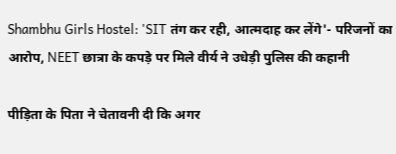Shambhu Girls Hostel: 'SIT तंग कर रही, आत्मदाह कर लेंगे'- परिजनों का आरोप, NEET छात्रा के कपड़े पर मिले वीर्य ने उधेड़ी पुलिस की कहानी

पीड़िता के पिता ने चेतावनी दी कि अगर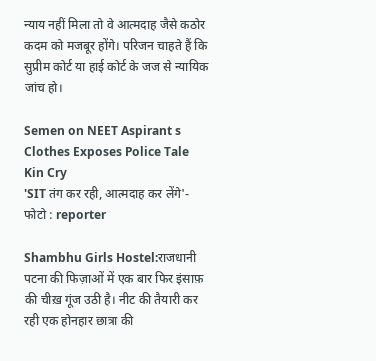न्याय नहीं मिला तो वे आत्मदाह जैसे कठोर कदम को मजबूर होंगे। परिजन चाहते हैं कि सुप्रीम कोर्ट या हाई कोर्ट के जज से न्यायिक जांच हो।

Semen on NEET Aspirant s Clothes Exposes Police Tale Kin Cry
'SIT तंग कर रही, आत्मदाह कर लेंगे'- फोटो : reporter

Shambhu Girls Hostel:राजधानी पटना की फिज़ाओं में एक बार फिर इंसाफ़ की चीख़ गूंज उठी है। नीट की तैयारी कर रही एक होनहार छात्रा की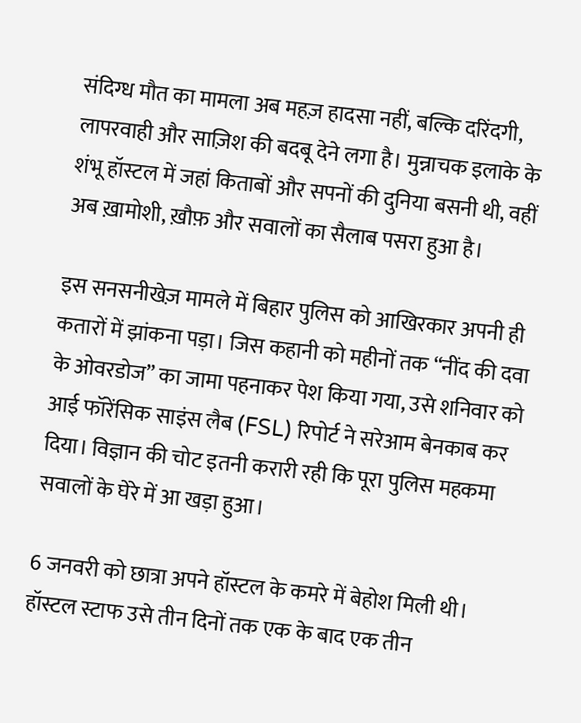संदिग्ध मौत का मामला अब महज़ हादसा नहीं, बल्कि दरिंदगी, लापरवाही और साज़िश की बदबू देने लगा है। मुन्नाचक इलाके के शंभू हॉस्टल में जहां किताबों और सपनों की दुनिया बसनी थी, वहीं अब ख़ामोशी, ख़ौफ़ और सवालों का सैलाब पसरा हुआ है।

इस सनसनीखेज़ मामले में बिहार पुलिस को आखिरकार अपनी ही कतारों में झांकना पड़ा। जिस कहानी को महीनों तक “नींद की दवा के ओवरडोज” का जामा पहनाकर पेश किया गया, उसे शनिवार को आई फॉरेंसिक साइंस लैब (FSL) रिपोर्ट ने सरेआम बेनकाब कर दिया। विज्ञान की चोट इतनी करारी रही कि पूरा पुलिस महकमा सवालों के घेरे में आ खड़ा हुआ।

6 जनवरी को छात्रा अपने हॉस्टल के कमरे में बेहोश मिली थी। हॉस्टल स्टाफ उसे तीन दिनों तक एक के बाद एक तीन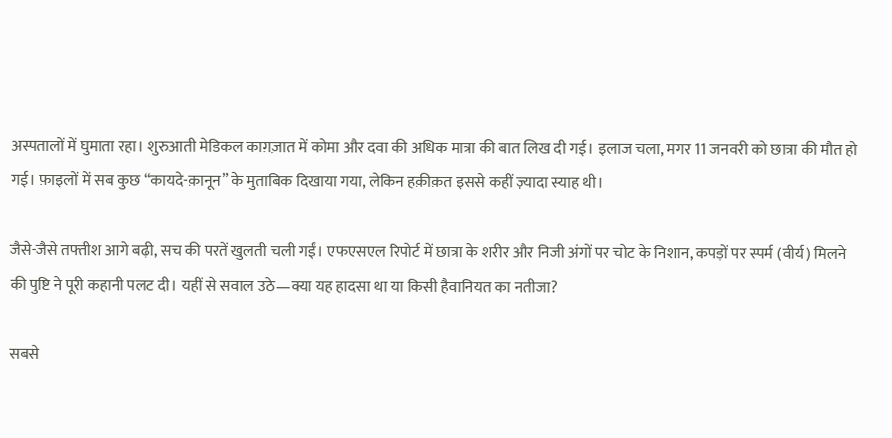अस्पतालों में घुमाता रहा। शुरुआती मेडिकल काग़ज़ात में कोमा और दवा की अधिक मात्रा की बात लिख दी गई। इलाज चला, मगर 11 जनवरी को छात्रा की मौत हो गई। फ़ाइलों में सब कुछ “कायदे-क़ानून” के मुताबिक दिखाया गया, लेकिन हक़ीक़त इससे कहीं ज़्यादा स्याह थी।

जैसे-जैसे तफ्तीश आगे बढ़ी, सच की परतें खुलती चली गईं। एफएसएल रिपोर्ट में छात्रा के शरीर और निजी अंगों पर चोट के निशान, कपड़ों पर स्पर्म (वीर्य) मिलने की पुष्टि ने पूरी कहानी पलट दी। यहीं से सवाल उठे—क्या यह हादसा था या किसी हैवानियत का नतीजा?

सबसे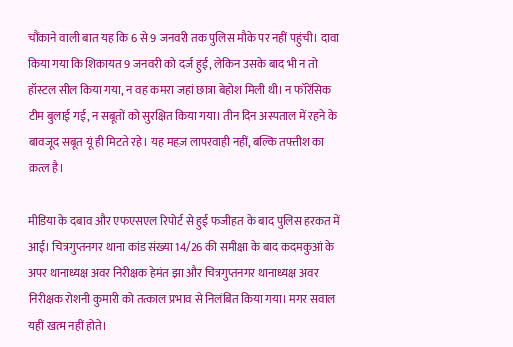चौंकाने वाली बात यह कि 6 से 9 जनवरी तक पुलिस मौके पर नहीं पहुंची। दावा किया गया कि शिकायत 9 जनवरी को दर्ज हुई, लेकिन उसके बाद भी न तो हॉस्टल सील किया गया, न वह कमरा जहां छात्रा बेहोश मिली थी। न फॉरेंसिक टीम बुलाई गई, न सबूतों को सुरक्षित किया गया। तीन दिन अस्पताल में रहने के बावजूद सबूत यूं ही मिटते रहे। यह महज़ लापरवाही नहीं, बल्कि तफ्तीश का क़त्ल है।

मीडिया के दबाव और एफएसएल रिपोर्ट से हुई फजीहत के बाद पुलिस हरकत में आई। चित्रगुप्तनगर थाना कांड संख्या 14/26 की समीक्षा के बाद कदमकुआं के अपर थानाध्यक्ष अवर निरीक्षक हेमंत झा और चित्रगुप्तनगर थानाध्यक्ष अवर निरीक्षक रोशनी कुमारी को तत्काल प्रभाव से निलंबित किया गया। मगर सवाल यहीं खत्म नहीं होते।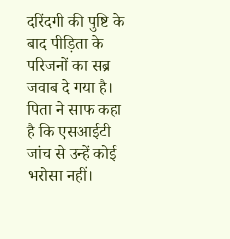दरिंदगी की पुष्टि के बाद पीड़िता के परिजनों का सब्र जवाब दे गया है। पिता ने साफ कहा है कि एसआईटी जांच से उन्हें कोई भरोसा नहीं।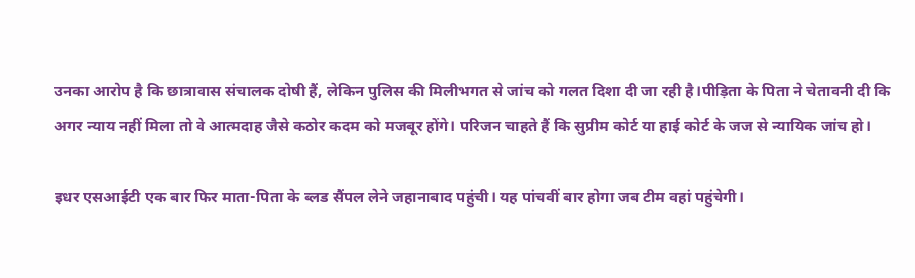उनका आरोप है कि छात्रावास संचालक दोषी हैं, लेकिन पुलिस की मिलीभगत से जांच को गलत दिशा दी जा रही है।पीड़िता के पिता ने चेतावनी दी कि अगर न्याय नहीं मिला तो वे आत्मदाह जैसे कठोर कदम को मजबूर होंगे। परिजन चाहते हैं कि सुप्रीम कोर्ट या हाई कोर्ट के जज से न्यायिक जांच हो।

इधर एसआईटी एक बार फिर माता-पिता के ब्लड सैंपल लेने जहानाबाद पहुंची। यह पांचवीं बार होगा जब टीम वहां पहुंचेगी।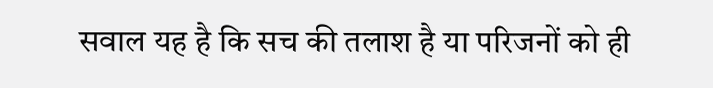सवाल यह है कि सच की तलाश है या परिजनों को ही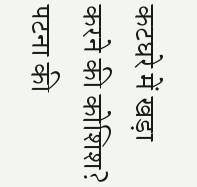कटघरे में खड़ा करने की कोशिश? पटना की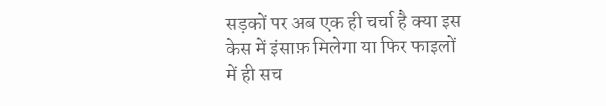सड़कों पर अब एक ही चर्चा है क्या इस केस में इंसाफ़ मिलेगा या फिर फाइलों में ही सच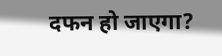दफन हो जाएगा?